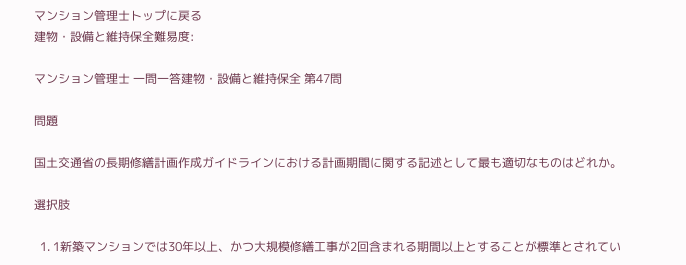マンション管理士トップに戻る
建物・設備と維持保全難易度:

マンション管理士 一問一答建物・設備と維持保全 第47問

問題

国土交通省の長期修繕計画作成ガイドラインにおける計画期間に関する記述として最も適切なものはどれか。

選択肢

  1. 1新築マンションでは30年以上、かつ大規模修繕工事が2回含まれる期間以上とすることが標準とされてい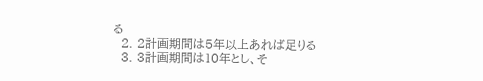る
  2. 2計画期間は5年以上あれば足りる
  3. 3計画期間は10年とし、そ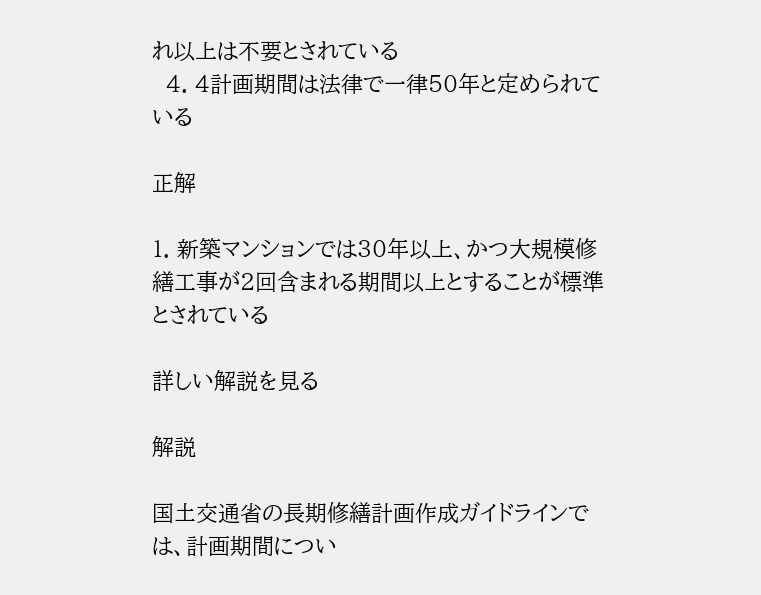れ以上は不要とされている
  4. 4計画期間は法律で一律50年と定められている

正解

1. 新築マンションでは30年以上、かつ大規模修繕工事が2回含まれる期間以上とすることが標準とされている

詳しい解説を見る

解説

国土交通省の長期修繕計画作成ガイドラインでは、計画期間につい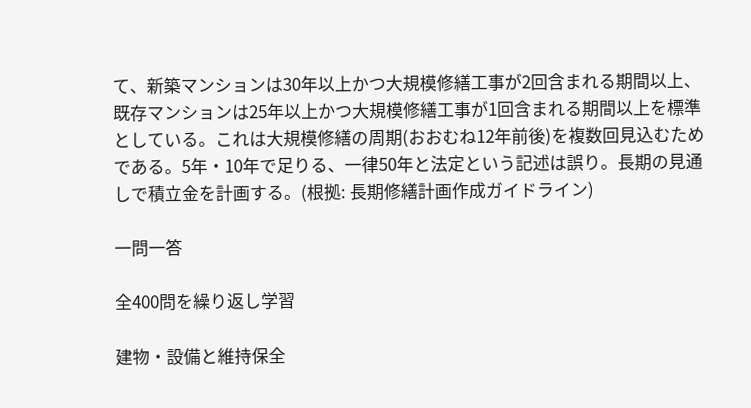て、新築マンションは30年以上かつ大規模修繕工事が2回含まれる期間以上、既存マンションは25年以上かつ大規模修繕工事が1回含まれる期間以上を標準としている。これは大規模修繕の周期(おおむね12年前後)を複数回見込むためである。5年・10年で足りる、一律50年と法定という記述は誤り。長期の見通しで積立金を計画する。(根拠: 長期修繕計画作成ガイドライン)

一問一答

全400問を繰り返し学習

建物・設備と維持保全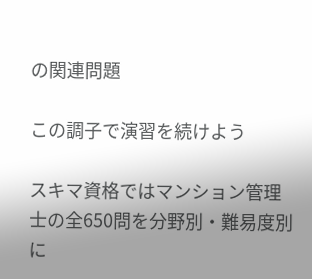の関連問題

この調子で演習を続けよう

スキマ資格ではマンション管理士の全650問を分野別・難易度別に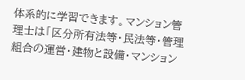体系的に学習できます。マンション管理士は「区分所有法等・民法等・管理組合の運営・建物と設備・マンション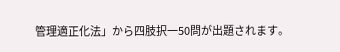管理適正化法」から四肢択一50問が出題されます。